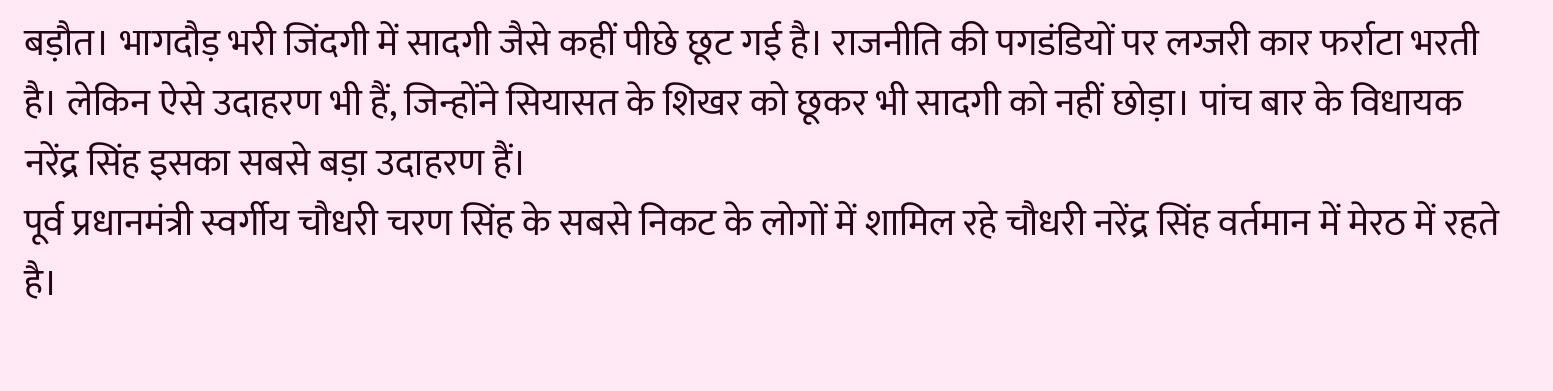बड़ौत। भागदौड़ भरी जिंदगी में सादगी जैसे कहीं पीछे छूट गई है। राजनीति की पगडंडियों पर लग्जरी कार फर्राटा भरती है। लेकिन ऐसे उदाहरण भी हैं, जिन्होंने सियासत के शिखर को छूकर भी सादगी को नहीं छोड़ा। पांच बार के विधायक नरेंद्र सिंह इसका सबसे बड़ा उदाहरण हैं।
पूर्व प्रधानमंत्री स्वर्गीय चौधरी चरण सिंह के सबसे निकट के लोगों में शामिल रहे चौधरी नरेंद्र सिंह वर्तमान में मेरठ में रहते है।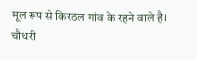मूल रूप से किरठल गांव के रहने वाले है। चौधरी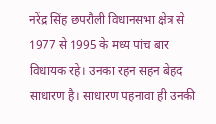नरेंद्र सिंह छपरौली विधानसभा क्षेत्र से 1977 से 1995 के मध्य पांच बार विधायक रहे। उनका रहन सहन बेहद साधारण है। साधारण पहनावा ही उनकी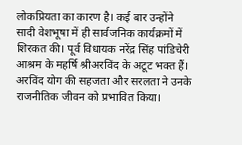लोकप्रियता का कारण है। कई बार उन्होंने सादी वेशभूषा में ही सार्वजनिक कार्यक्रमों में शिरकत की। पूर्व विधायक नरेंद्र सिंह पांडिचेरी आश्रम के महर्षि श्रीअरविंद के अटूट भक्त हैं। अरविंद योग की सहजता और सरलता ने उनके राजनीतिक जीवन को प्रभावित किया।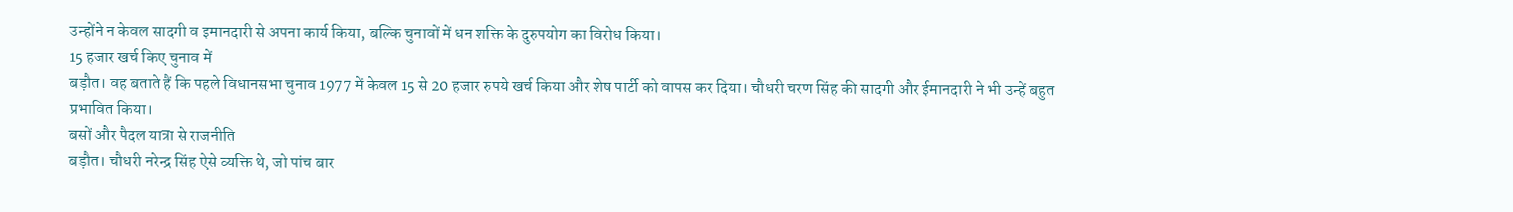उन्होंने न केवल सादगी व इमानदारी से अपना कार्य किया, बल्कि चुनावों में धन शक्ति के दुरुपयोग का विरोध किया।
15 हजार खर्च किए चुनाव में
बड़ौत। वह बताते हैं कि पहले विधानसभा चुनाव 1977 में केवल 15 से 20 हजार रुपये खर्च किया और शेष पार्टी को वापस कर दिया। चौधरी चरण सिंह की सादगी और ईमानदारी ने भी उन्हें बहुत प्रभावित किया।
बसों और पैदल यात्रा से राजनीति
बड़ौत। चौधरी नरेन्द्र सिंह ऐसे व्यक्ति थे, जो पांच बार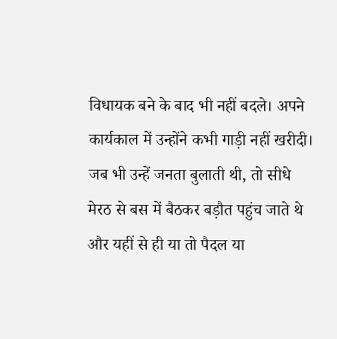विधायक बने के बाद भी नहीं बदले। अपने कार्यकाल में उन्होंने कभी गाड़ी नहीं खरीदी। जब भी उन्हें जनता बुलाती थी, तो सीधे मेरठ से बस में बैठकर बड़ौत पहुंच जाते थे और यहीं से ही या तो पैदल या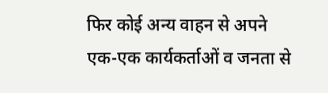फिर कोई अन्य वाहन से अपने एक-एक कार्यकर्ताओं व जनता से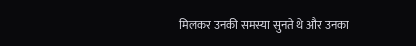मिलकर उनकी समस्या सुनते थे और उनका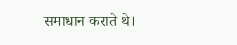समाधान कराते थे।